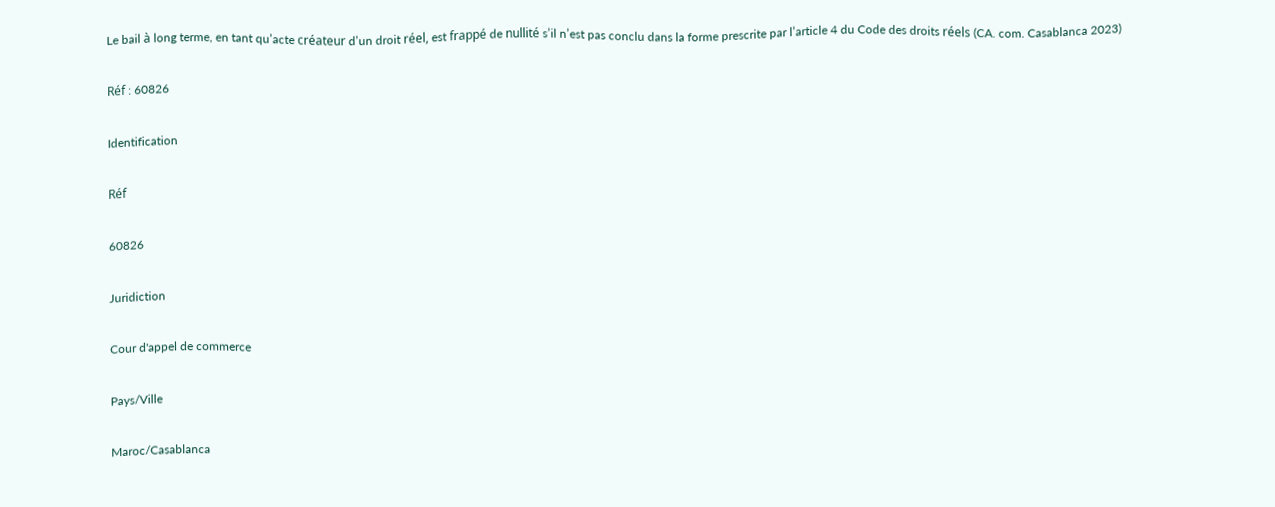Le bail à long terme, en tant qu’acte créateur d’un droit réel, est frappé de nullité s’il n’est pas conclu dans la forme prescrite par l’article 4 du Code des droits réels (CA. com. Casablanca 2023)

Réf : 60826

Identification

Réf

60826

Juridiction

Cour d'appel de commerce

Pays/Ville

Maroc/Casablanca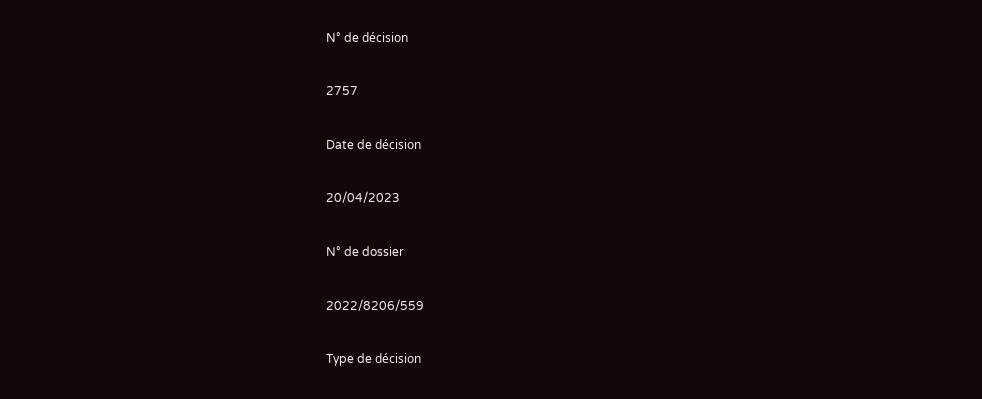N° de décision

2757

Date de décision

20/04/2023

N° de dossier

2022/8206/559

Type de décision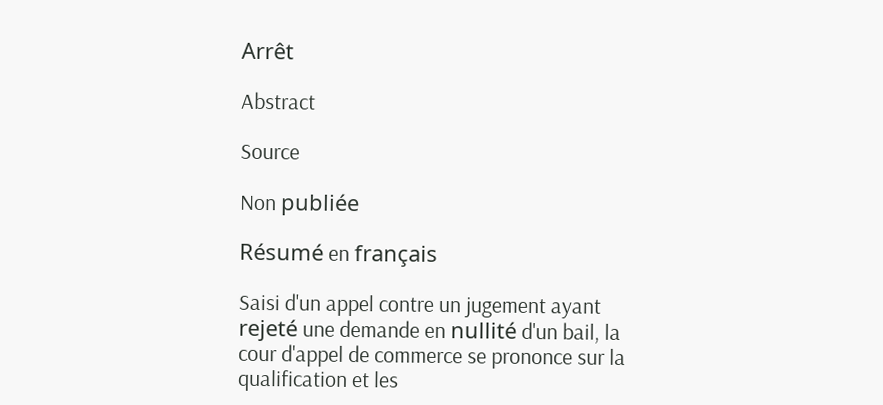Arrêt

Abstract

Source

Non publiée

Résumé en français

Saisi d'un appel contre un jugement ayant rejeté une demande en nullité d'un bail, la cour d'appel de commerce se prononce sur la qualification et les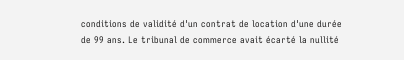conditions de validité d'un contrat de location d'une durée de 99 ans. Le tribunal de commerce avait écarté la nullité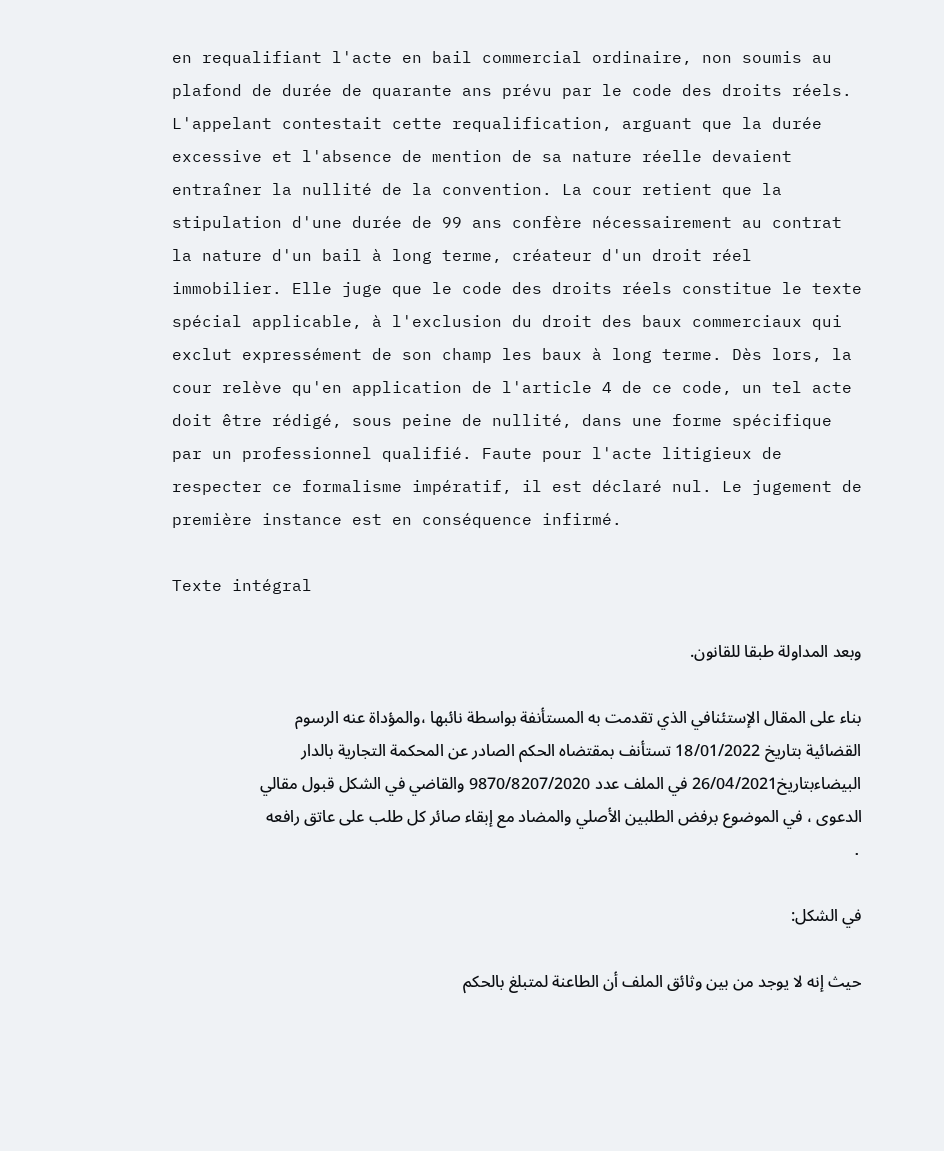en requalifiant l'acte en bail commercial ordinaire, non soumis au plafond de durée de quarante ans prévu par le code des droits réels. L'appelant contestait cette requalification, arguant que la durée excessive et l'absence de mention de sa nature réelle devaient entraîner la nullité de la convention. La cour retient que la stipulation d'une durée de 99 ans confère nécessairement au contrat la nature d'un bail à long terme, créateur d'un droit réel immobilier. Elle juge que le code des droits réels constitue le texte spécial applicable, à l'exclusion du droit des baux commerciaux qui exclut expressément de son champ les baux à long terme. Dès lors, la cour relève qu'en application de l'article 4 de ce code, un tel acte doit être rédigé, sous peine de nullité, dans une forme spécifique par un professionnel qualifié. Faute pour l'acte litigieux de respecter ce formalisme impératif, il est déclaré nul. Le jugement de première instance est en conséquence infirmé.

Texte intégral

وبعد المداولة طبقا للقانون.

بناء على المقال الإستئنافي الذي تقدمت به المستأنفة بواسطة نائبها ،والمؤداة عنه الرسوم القضائية بتاريخ 18/01/2022 تستأنف بمقتضاه الحكم الصادر عن المحكمة التجارية بالدار البيضاءبتاريخ26/04/2021 في الملف عدد 9870/8207/2020 والقاضي في الشكل قبول مقالي الدعوى ، في الموضوع برفض الطلبين الأصلي والمضاد مع إبقاء صائر كل طلب على عاتق رافعه .

في الشكل:

حيث إنه لا يوجد من بين وثائق الملف أن الطاعنة لمتبلغ بالحكم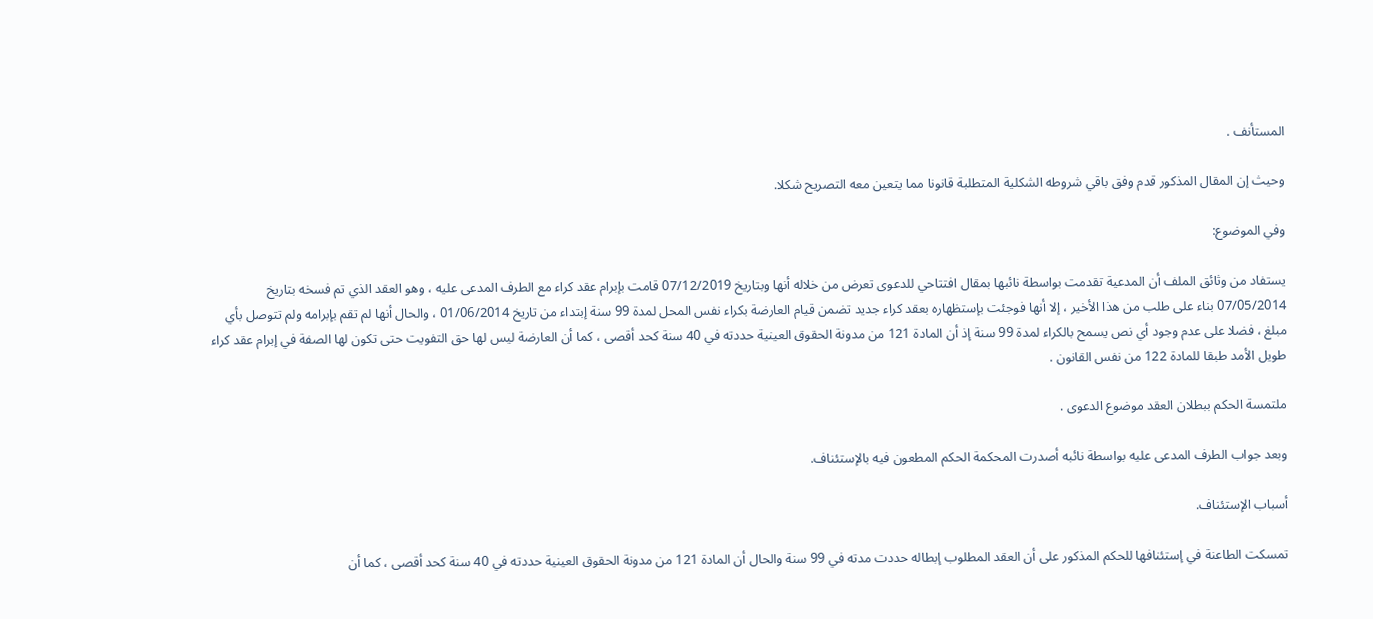المستأنف .

وحيث إن المقال المذكور قدم وفق باقي شروطه الشكلية المتطلبة قانونا مما يتعين معه التصريح شكلا.

وفي الموضوع:

يستفاد من وثائق الملف أن المدعية تقدمت بواسطة نائبها بمقال افتتاحي للدعوى تعرض من خلاله أنها وبتاريخ 07/12/2019 قامت بإبرام عقد كراء مع الطرف المدعى عليه ، وهو العقد الذي تم فسخه بتاريخ 07/05/2014 بناء على طلب من هذا الأخير ، إلا أنها فوجئت بإستظهاره بعقد كراء جديد تضمن قيام العارضة بكراء نفس المحل لمدة 99 سنة إبتداء من تاريخ 01/06/2014 ، والحال أنها لم تقم بإبرامه ولم تتوصل بأي مبلغ ، فضلا على عدم وجود أي نص يسمح بالكراء لمدة 99 سنة إذ أن المادة 121 من مدونة الحقوق العينية حددته في 40 سنة كحد أقصى ، كما أن العارضة ليس لها حق التفويت حتى تكون لها الصفة في إبرام عقد كراء طويل الأمد طبقا للمادة 122 من نفس القانون .

ملتمسة الحكم ببطلان العقد موضوع الدعوى .

وبعد جواب الطرف المدعى عليه بواسطة نائبه أصدرت المحكمة الحكم المطعون فيه بالإستئناف.

أسباب الإستئناف.

تمسكت الطاعنة في إستئنافها للحكم المذكور على أن العقد المطلوب إبطاله حددت مدته في 99 سنة والحال أن المادة 121 من مدونة الحقوق العينية حددته في 40 سنة كحد أقصى ، كما أن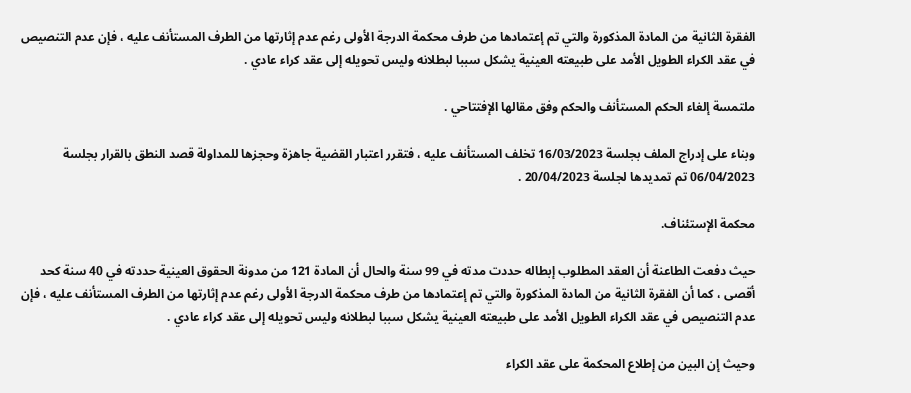الفقرة الثانية من المادة المذكورة والتي تم إعتمادها من طرف محكمة الدرجة الأولى رغم عدم إثارتها من الطرف المستأنف عليه ، فإن عدم التنصيص في عقد الكراء الطويل الأمد على طبيعته العينية يشكل سببا لبطلانه وليس تحويله إلى عقد كراء عادي .

ملتمسة إلغاء الحكم المستأنف والحكم وفق مقالها الإفتتاحي .

وبناء على إدراج الملف بجلسة 16/03/2023 تخلف المستأنف عليه ، فتقرر اعتبار القضية جاهزة وحجزها للمداولة قصد النطق بالقرار بجلسة 06/04/2023 تم تمديدها لجلسة 20/04/2023 .

محكمة الإستئناف.

حيث دفعت الطاعنة أن العقد المطلوب إبطاله حددت مدته في 99 سنة والحال أن المادة 121 من مدونة الحقوق العينية حددته في 40 سنة كحد أقصى ، كما أن الفقرة الثانية من المادة المذكورة والتي تم إعتمادها من طرف محكمة الدرجة الأولى رغم عدم إثارتها من الطرف المستأنف عليه ، فإن عدم التنصيص في عقد الكراء الطويل الأمد على طبيعته العينية يشكل سببا لبطلانه وليس تحويله إلى عقد كراء عادي .

وحيث إن البين من إطلاع المحكمة على عقد الكراء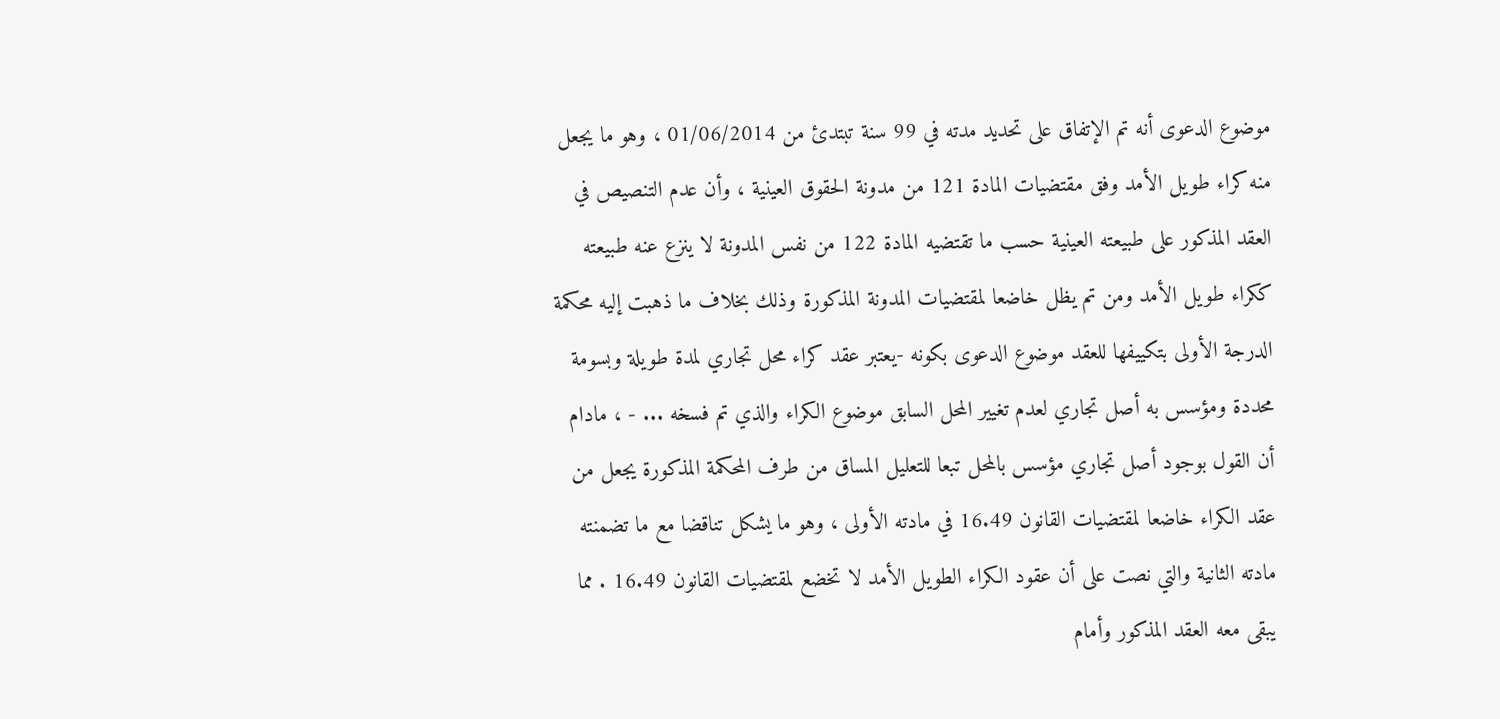موضوع الدعوى أنه تم الإتفاق على تحديد مدته في 99 سنة تبتدئ من 01/06/2014 ، وهو ما يجعل منه كراء طويل الأمد وفق مقتضيات المادة 121 من مدونة الحقوق العينية ، وأن عدم التنصيص في العقد المذكور على طبيعته العينية حسب ما تقتضيه المادة 122 من نفس المدونة لا ينزع عنه طبيعته ككراء طويل الأمد ومن تم يظل خاضعا لمقتضيات المدونة المذكورة وذلك بخلاف ما ذهبت إليه محكمة الدرجة الأولى بتكييفها للعقد موضوع الدعوى بكونه -يعتبر عقد كراء محل تجاري لمدة طويلة وبسومة محددة ومؤسس به أصل تجاري لعدم تغيير المحل السابق موضوع الكراء والذي تم فسخه ... - ، مادام أن القول بوجود أصل تجاري مؤسس بالمحل تبعا للتعليل المساق من طرف المحكمة المذكورة يجعل من عقد الكراء خاضعا لمقتضيات القانون 16.49 في مادته الأولى ، وهو ما يشكل تناقضا مع ما تضمنته مادته الثانية والتي نصت على أن عقود الكراء الطويل الأمد لا تخضع لمقتضيات القانون 16.49 . مما يبقى معه العقد المذكور وأمام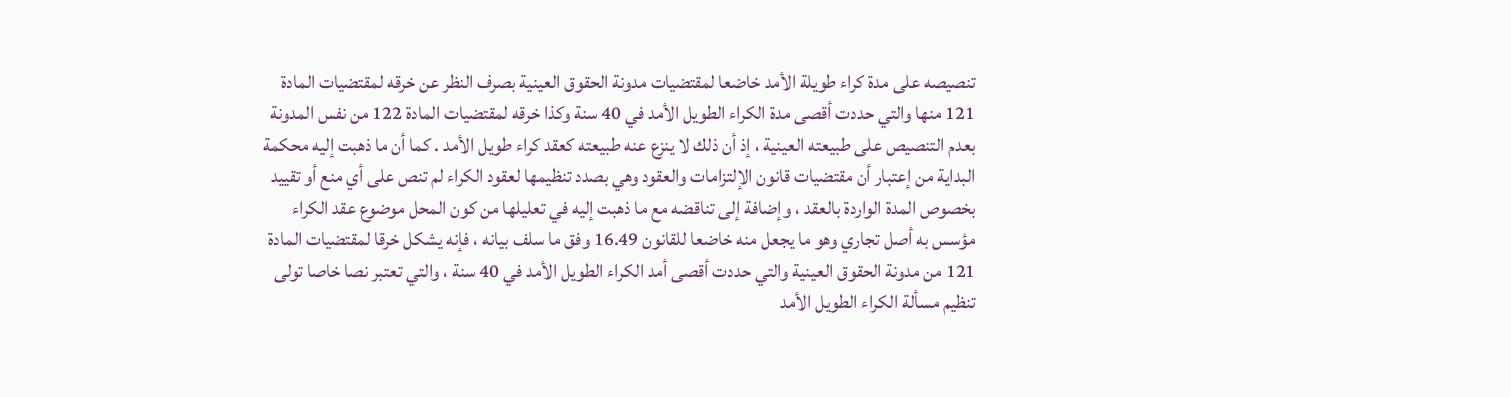تنصيصه على مدة كراء طويلة الأمد خاضعا لمقتضيات مدونة الحقوق العينية بصرف النظر عن خرقه لمقتضيات المادة 121 منها والتي حددت أقصى مدة الكراء الطويل الأمد في 40 سنة وكذا خرقه لمقتضيات المادة 122 من نفس المدونة بعدم التنصيص على طبيعته العينية ، إذ أن ذلك لا ينزع عنه طبيعته كعقد كراء طويل الأمد . كما أن ما ذهبت إليه محكمة البداية من إعتبار أن مقتضيات قانون الإلتزامات والعقود وهي بصدد تنظيمها لعقود الكراء لم تنص على أي منع أو تقييد بخصوص المدة الواردة بالعقد ، وإضافة إلى تناقضه مع ما ذهبت إليه في تعليلها من كون المحل موضوع عقد الكراء مؤسس به أصل تجاري وهو ما يجعل منه خاضعا للقانون 16.49 وفق ما سلف بيانه ، فإنه يشكل خرقا لمقتضيات المادة 121 من مدونة الحقوق العينية والتي حددت أقصى أمد الكراء الطويل الأمد في 40 سنة ، والتي تعتبر نصا خاصا تولى تنظيم مسألة الكراء الطويل الأمد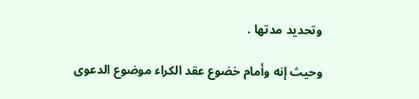وتحديد مدتها .

وحيث إنه وأمام خضوع عقد الكراء موضوع الدعوى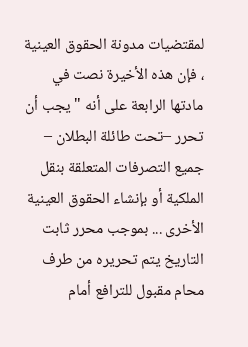لمقتضيات مدونة الحقوق العينية ، فإن هذه الأخيرة نصت في مادتها الرابعة على أنه " يجب أن تحرر –تحت طائلة البطلان – جميع التصرفات المتعلقة بنقل الملكية أو بإنشاء الحقوق العينية الأخرى ... بموجب محرر ثابت التاريخ يتم تحريره من طرف محام مقبول للترافع أمام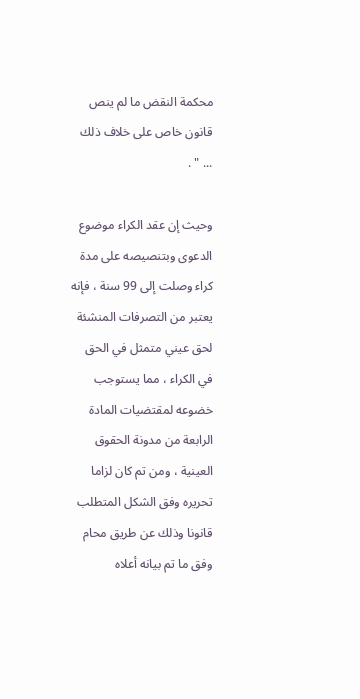محكمة النقض ما لم ينص قانون خاص على خلاف ذلك ... " .

وحيث إن عقد الكراء موضوع الدعوى وبتنصيصه على مدة كراء وصلت إلى 99 سنة ، فإنه يعتبر من التصرفات المنشئة لحق عيني متمثل في الحق في الكراء ، مما يستوجب خضوعه لمقتضيات المادة الرابعة من مدونة الحقوق العينية ، ومن تم كان لزاما تحريره وفق الشكل المتطلب قانونا وذلك عن طريق محام وفق ما تم بيانه أعلاه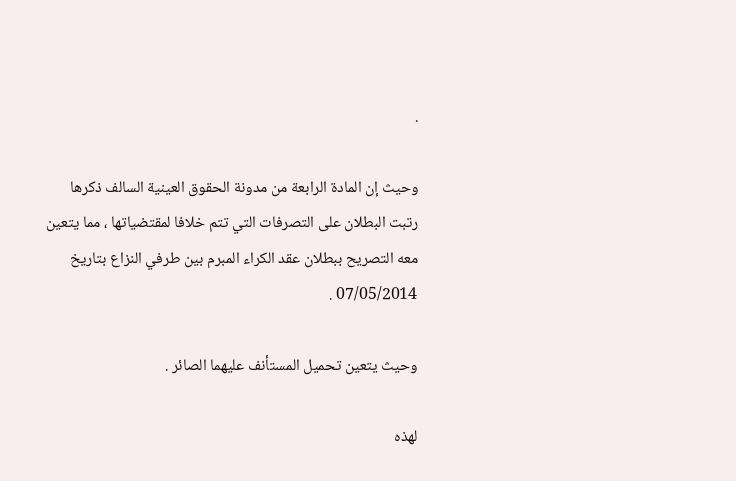.

وحيث إن المادة الرابعة من مدونة الحقوق العينية السالف ذكرها رتبت البطلان على التصرفات التي تتم خلافا لمقتضياتها ، مما يتعين معه التصريح ببطلان عقد الكراء المبرم بين طرفي النزاع بتاريخ 07/05/2014 .

وحيث يتعين تحميل المستأنف عليهما الصائر .

لهذه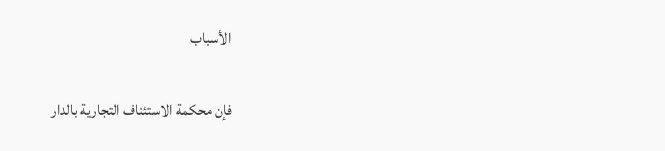الأسباب

فإن محكمة الاستئناف التجارية بالدار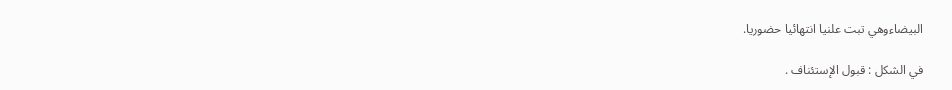البيضاءوهي تبت علنيا انتهائيا حضوريا.

في الشكل : قبول الإستئناف .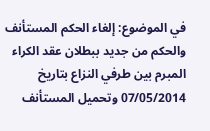في الموضوع: إلغاء الحكم المستأنف والحكم من جديد ببطلان عقد الكراء المبرم بين طرفي النزاع بتاريخ 07/05/2014 وتحميل المستأنف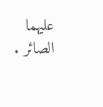عليهما الصائر .